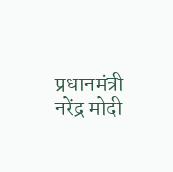प्रधानमंत्री नरेंद्र मोदी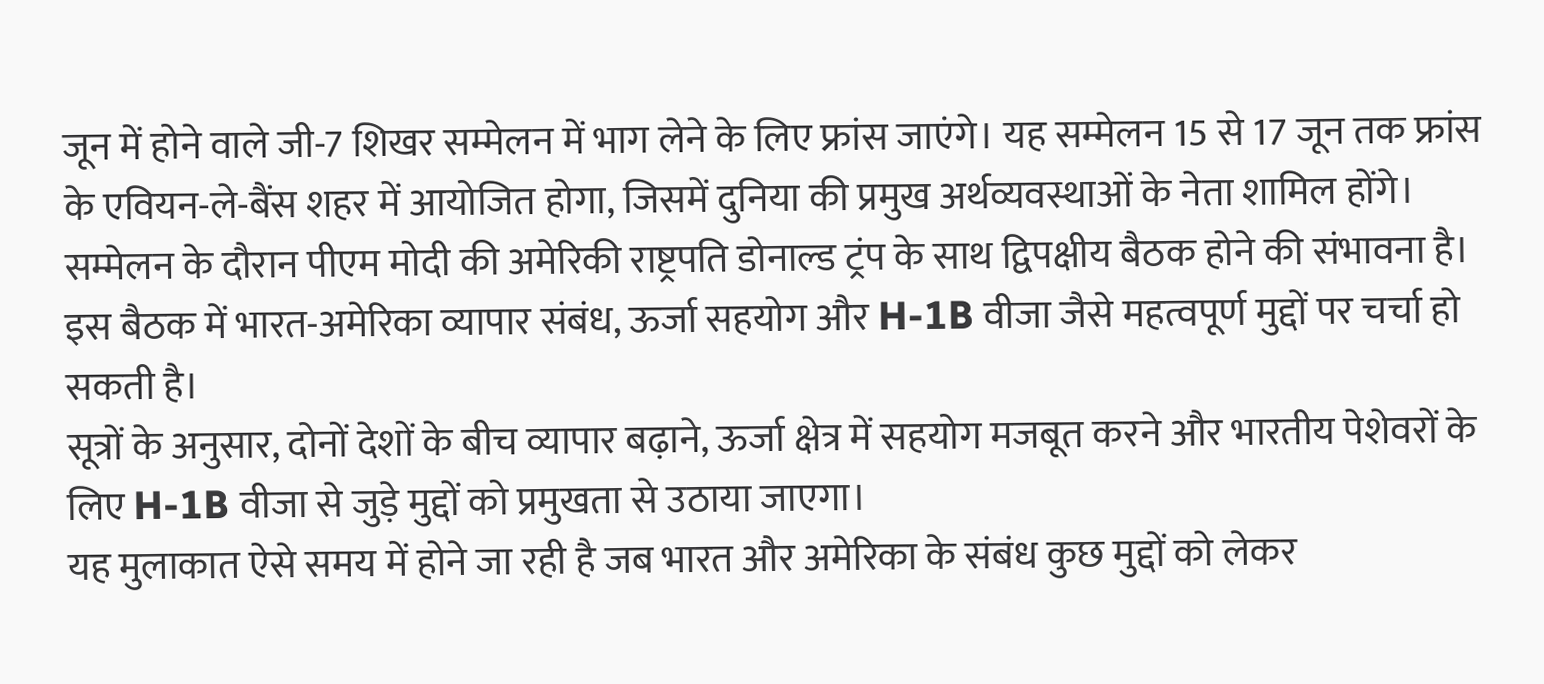जून में होने वाले जी-7 शिखर सम्मेलन में भाग लेने के लिए फ्रांस जाएंगे। यह सम्मेलन 15 से 17 जून तक फ्रांस के एवियन-ले-बैंस शहर में आयोजित होगा, जिसमें दुनिया की प्रमुख अर्थव्यवस्थाओं के नेता शामिल होंगे।
सम्मेलन के दौरान पीएम मोदी की अमेरिकी राष्ट्रपति डोनाल्ड ट्रंप के साथ द्विपक्षीय बैठक होने की संभावना है। इस बैठक में भारत-अमेरिका व्यापार संबंध, ऊर्जा सहयोग और H-1B वीजा जैसे महत्वपूर्ण मुद्दों पर चर्चा हो सकती है।
सूत्रों के अनुसार, दोनों देशों के बीच व्यापार बढ़ाने, ऊर्जा क्षेत्र में सहयोग मजबूत करने और भारतीय पेशेवरों के लिए H-1B वीजा से जुड़े मुद्दों को प्रमुखता से उठाया जाएगा।
यह मुलाकात ऐसे समय में होने जा रही है जब भारत और अमेरिका के संबंध कुछ मुद्दों को लेकर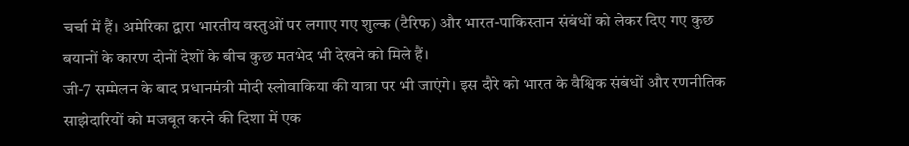चर्चा में हैं। अमेरिका द्वारा भारतीय वस्तुओं पर लगाए गए शुल्क (टैरिफ) और भारत-पाकिस्तान संबंधों को लेकर दिए गए कुछ बयानों के कारण दोनों देशों के बीच कुछ मतभेद भी देखने को मिले हैं।
जी-7 सम्मेलन के बाद प्रधानमंत्री मोदी स्लोवाकिया की यात्रा पर भी जाएंगे। इस दौरे को भारत के वैश्विक संबंधों और रणनीतिक साझेदारियों को मजबूत करने की दिशा में एक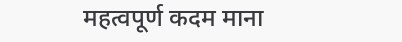महत्वपूर्ण कदम माना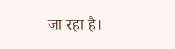जा रहा है।